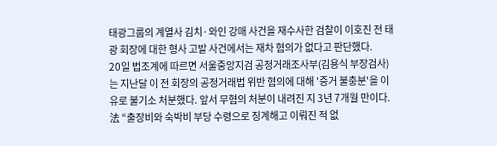태광그룹의 계열사 김치·와인 강매 사건을 재수사한 검찰이 이호진 전 태광 회장에 대한 형사 고발 사건에서는 재차 혐의가 없다고 판단했다.
20일 법조계에 따르면 서울중앙지검 공정거래조사부(김용식 부장검사)는 지난달 이 전 회장의 공정거래법 위반 혐의에 대해 '증거 불충분'을 이유로 불기소 처분했다. 앞서 무혐의 처분이 내려진 지 3년 7개월 만이다.
法 “출장비와 숙박비 부당 수령으로 징계해고 이뤄진 적 없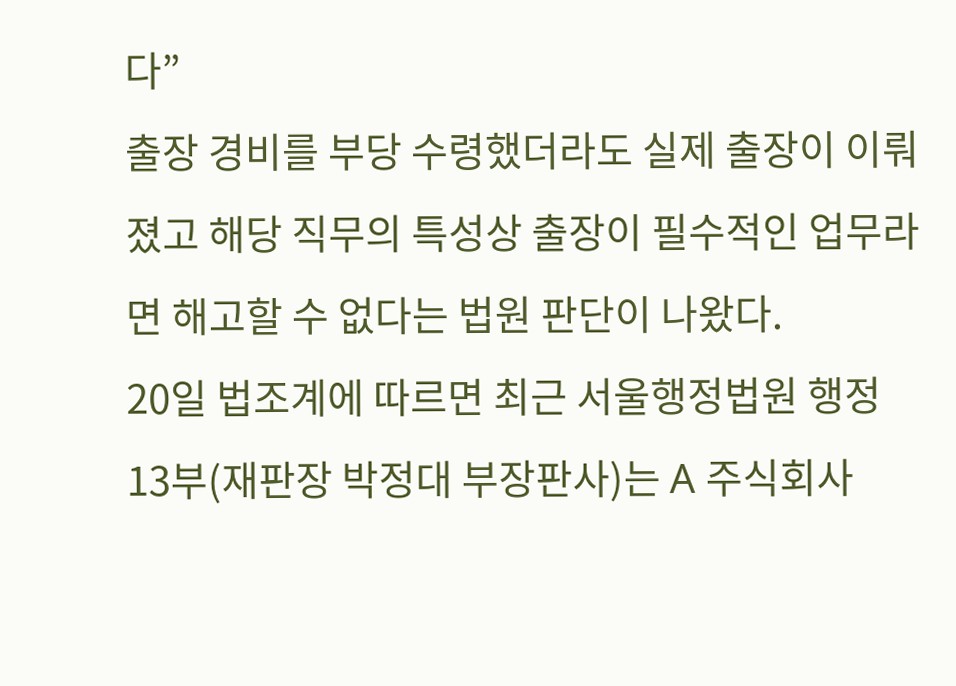다”
출장 경비를 부당 수령했더라도 실제 출장이 이뤄졌고 해당 직무의 특성상 출장이 필수적인 업무라면 해고할 수 없다는 법원 판단이 나왔다.
20일 법조계에 따르면 최근 서울행정법원 행정13부(재판장 박정대 부장판사)는 A 주식회사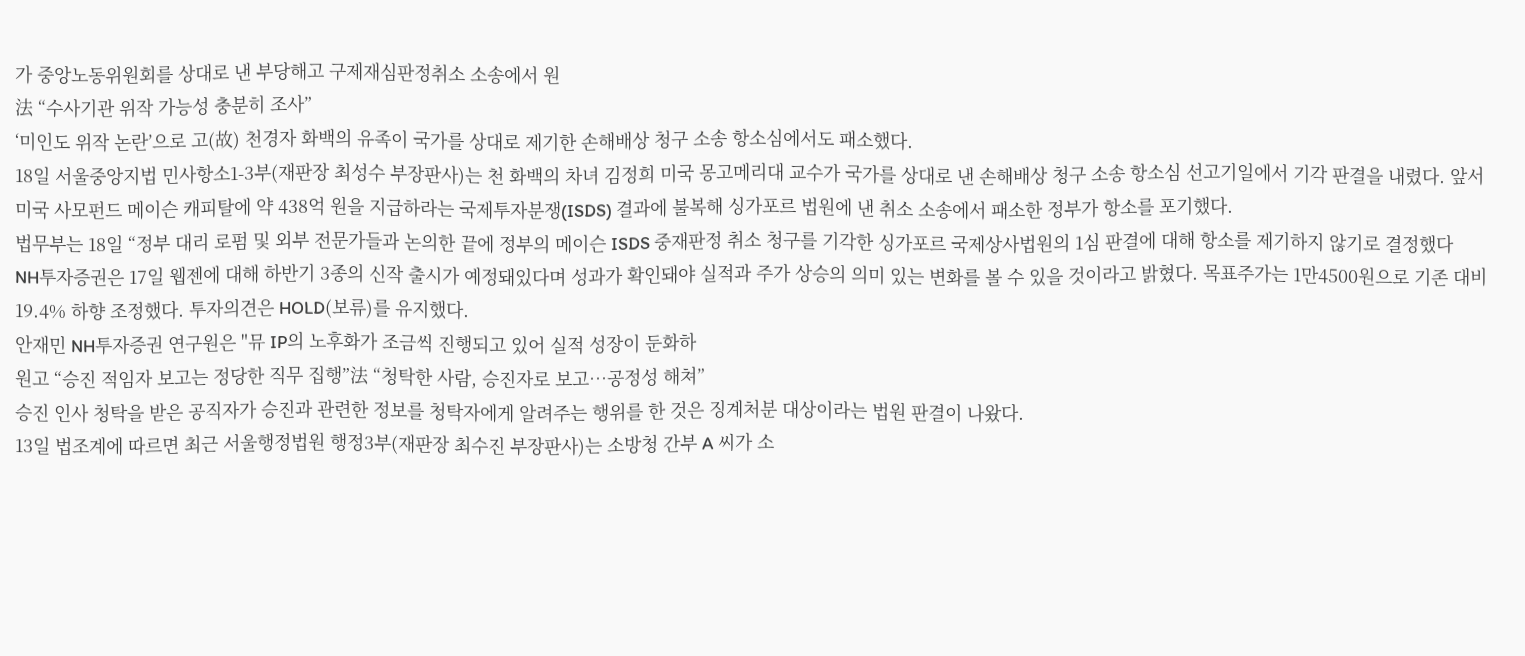가 중앙노동위원회를 상대로 낸 부당해고 구제재심판정취소 소송에서 원
法 “수사기관 위작 가능성 충분히 조사”
‘미인도 위작 논란’으로 고(故) 천경자 화백의 유족이 국가를 상대로 제기한 손해배상 청구 소송 항소심에서도 패소했다.
18일 서울중앙지법 민사항소1-3부(재판장 최성수 부장판사)는 천 화백의 차녀 김정희 미국 몽고메리대 교수가 국가를 상대로 낸 손해배상 청구 소송 항소심 선고기일에서 기각 판결을 내렸다. 앞서
미국 사모펀드 메이슨 캐피탈에 약 438억 원을 지급하라는 국제투자분쟁(ISDS) 결과에 불복해 싱가포르 법원에 낸 취소 소송에서 패소한 정부가 항소를 포기했다.
법무부는 18일 “정부 대리 로펌 및 외부 전문가들과 논의한 끝에 정부의 메이슨 ISDS 중재판정 취소 청구를 기각한 싱가포르 국제상사법원의 1심 판결에 대해 항소를 제기하지 않기로 결정했다
NH투자증권은 17일 웹젠에 대해 하반기 3종의 신작 출시가 예정돼있다며 성과가 확인돼야 실적과 주가 상승의 의미 있는 변화를 볼 수 있을 것이라고 밝혔다. 목표주가는 1만4500원으로 기존 대비 19.4% 하향 조정했다. 투자의견은 HOLD(보류)를 유지했다.
안재민 NH투자증권 연구원은 "뮤 IP의 노후화가 조금씩 진행되고 있어 실적 성장이 둔화하
원고 “승진 적임자 보고는 정당한 직무 집행”法 “청탁한 사람, 승진자로 보고…공정성 해쳐”
승진 인사 청탁을 받은 공직자가 승진과 관련한 정보를 청탁자에게 알려주는 행위를 한 것은 징계처분 대상이라는 법원 판결이 나왔다.
13일 법조계에 따르면 최근 서울행정법원 행정3부(재판장 최수진 부장판사)는 소방청 간부 A 씨가 소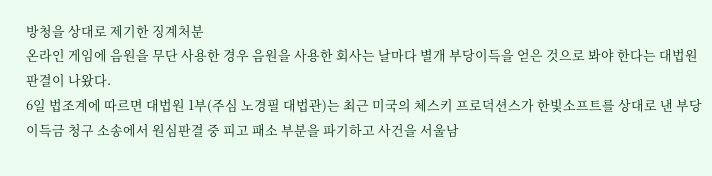방청을 상대로 제기한 징계처분
온라인 게임에 음원을 무단 사용한 경우 음원을 사용한 회사는 날마다 별개 부당이득을 얻은 것으로 봐야 한다는 대법원 판결이 나왔다.
6일 법조계에 따르면 대법원 1부(주심 노경필 대법관)는 최근 미국의 체스키 프로덕션스가 한빛소프트를 상대로 낸 부당이득금 청구 소송에서 원심판결 중 피고 패소 부분을 파기하고 사건을 서울남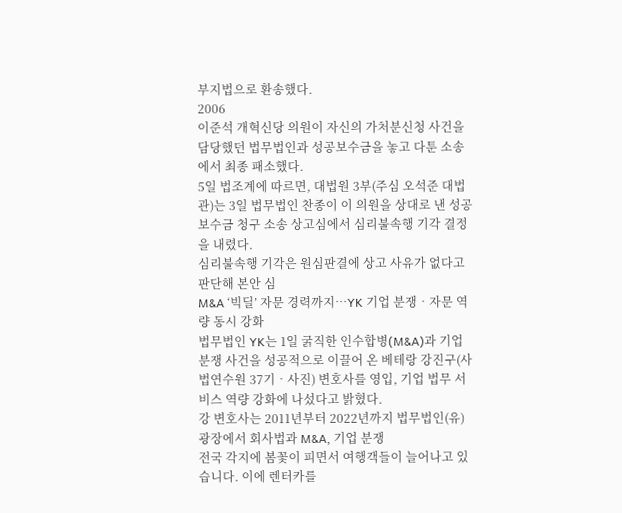부지법으로 환송했다.
2006
이준석 개혁신당 의원이 자신의 가처분신청 사건을 담당했던 법무법인과 성공보수금을 놓고 다툰 소송에서 최종 패소했다.
5일 법조계에 따르면, 대법원 3부(주심 오석준 대법관)는 3일 법무법인 찬종이 이 의원을 상대로 낸 성공보수금 청구 소송 상고심에서 심리불속행 기각 결정을 내렸다.
심리불속행 기각은 원심판결에 상고 사유가 없다고 판단해 본안 심
M&A ‘빅딜’ 자문 경력까지…YK 기업 분쟁‧자문 역량 동시 강화
법무법인 YK는 1일 굵직한 인수합병(M&A)과 기업 분쟁 사건을 성공적으로 이끌어 온 베테랑 강진구(사법연수원 37기‧사진) 변호사를 영입, 기업 법무 서비스 역량 강화에 나섰다고 밝혔다.
강 변호사는 2011년부터 2022년까지 법무법인(유) 광장에서 회사법과 M&A, 기업 분쟁
전국 각지에 봄꽃이 피면서 여행객들이 늘어나고 있습니다. 이에 렌터카를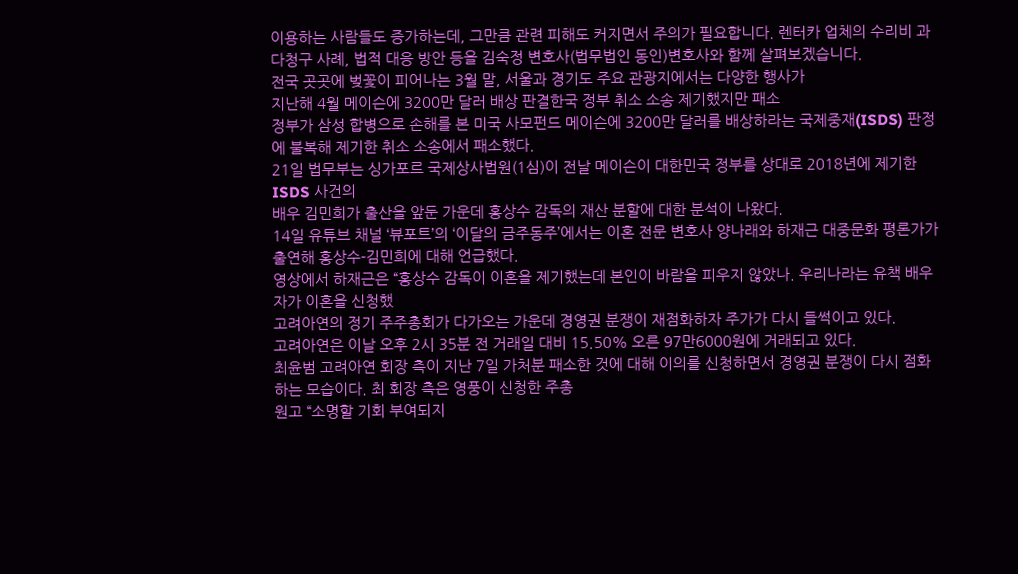이용하는 사람들도 증가하는데, 그만큼 관련 피해도 커지면서 주의가 필요합니다. 렌터카 업체의 수리비 과다청구 사례, 법적 대응 방안 등을 김숙정 변호사(법무법인 동인)변호사와 함께 살펴보겠습니다.
전국 곳곳에 벚꽃이 피어나는 3월 말, 서울과 경기도 주요 관광지에서는 다양한 행사가
지난해 4월 메이슨에 3200만 달러 배상 판결한국 정부 취소 소송 제기했지만 패소
정부가 삼성 합병으로 손해를 본 미국 사모펀드 메이슨에 3200만 달러를 배상하라는 국제중재(ISDS) 판정에 불복해 제기한 취소 소송에서 패소했다.
21일 법무부는 싱가포르 국제상사법원(1심)이 전날 메이슨이 대한민국 정부를 상대로 2018년에 제기한 ISDS 사건의
배우 김민희가 출산을 앞둔 가운데 홍상수 감독의 재산 분할에 대한 분석이 나왔다.
14일 유튜브 채널 ‘뷰포트’의 ‘이달의 금주동주’에서는 이혼 전문 변호사 양나래와 하재근 대중문화 평론가가 출연해 홍상수-김민희에 대해 언급했다.
영상에서 하재근은 “홍상수 감독이 이혼을 제기했는데 본인이 바람을 피우지 않았나. 우리나라는 유책 배우자가 이혼을 신청했
고려아연의 정기 주주총회가 다가오는 가운데 경영권 분쟁이 재점화하자 주가가 다시 들썩이고 있다.
고려아연은 이날 오후 2시 35분 전 거래일 대비 15.50% 오른 97만6000원에 거래되고 있다.
최윤범 고려아연 회장 측이 지난 7일 가처분 패소한 것에 대해 이의를 신청하면서 경영권 분쟁이 다시 점화하는 모습이다. 최 회장 측은 영풍이 신청한 주총
원고 “소명할 기회 부여되지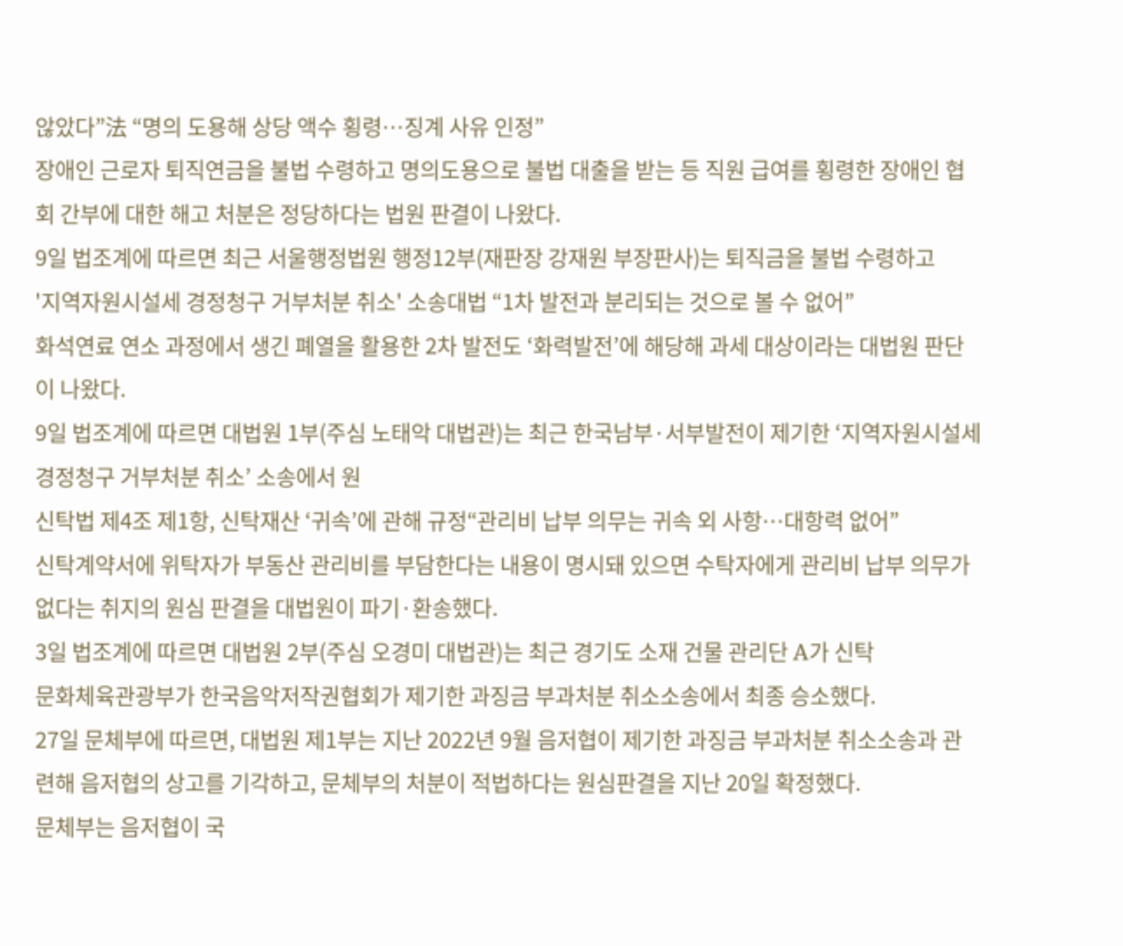않았다”法 “명의 도용해 상당 액수 횡령…징계 사유 인정”
장애인 근로자 퇴직연금을 불법 수령하고 명의도용으로 불법 대출을 받는 등 직원 급여를 횡령한 장애인 협회 간부에 대한 해고 처분은 정당하다는 법원 판결이 나왔다.
9일 법조계에 따르면 최근 서울행정법원 행정12부(재판장 강재원 부장판사)는 퇴직금을 불법 수령하고
'지역자원시설세 경정청구 거부처분 취소' 소송대법 “1차 발전과 분리되는 것으로 볼 수 없어”
화석연료 연소 과정에서 생긴 폐열을 활용한 2차 발전도 ‘화력발전’에 해당해 과세 대상이라는 대법원 판단이 나왔다.
9일 법조계에 따르면 대법원 1부(주심 노태악 대법관)는 최근 한국남부·서부발전이 제기한 ‘지역자원시설세 경정청구 거부처분 취소’ 소송에서 원
신탁법 제4조 제1항, 신탁재산 ‘귀속’에 관해 규정“관리비 납부 의무는 귀속 외 사항…대항력 없어”
신탁계약서에 위탁자가 부동산 관리비를 부담한다는 내용이 명시돼 있으면 수탁자에게 관리비 납부 의무가 없다는 취지의 원심 판결을 대법원이 파기·환송했다.
3일 법조계에 따르면 대법원 2부(주심 오경미 대법관)는 최근 경기도 소재 건물 관리단 A가 신탁
문화체육관광부가 한국음악저작권협회가 제기한 과징금 부과처분 취소소송에서 최종 승소했다.
27일 문체부에 따르면, 대법원 제1부는 지난 2022년 9월 음저협이 제기한 과징금 부과처분 취소소송과 관련해 음저협의 상고를 기각하고, 문체부의 처분이 적법하다는 원심판결을 지난 20일 확정했다.
문체부는 음저협이 국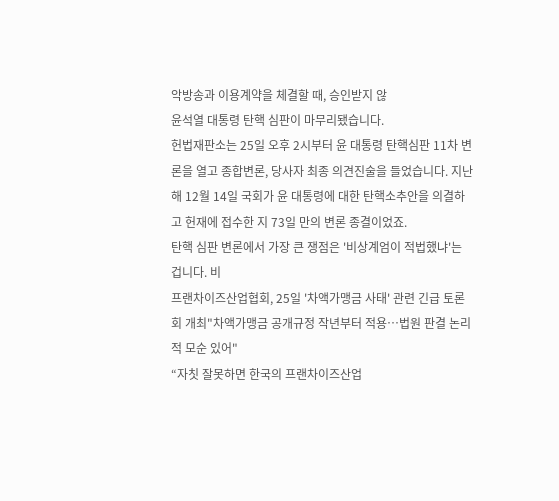악방송과 이용계약을 체결할 때, 승인받지 않
윤석열 대통령 탄핵 심판이 마무리됐습니다.
헌법재판소는 25일 오후 2시부터 윤 대통령 탄핵심판 11차 변론을 열고 종합변론, 당사자 최종 의견진술을 들었습니다. 지난해 12월 14일 국회가 윤 대통령에 대한 탄핵소추안을 의결하고 헌재에 접수한 지 73일 만의 변론 종결이었죠.
탄핵 심판 변론에서 가장 큰 쟁점은 '비상계엄이 적법했냐'는 겁니다. 비
프랜차이즈산업협회, 25일 '차액가맹금 사태' 관련 긴급 토론회 개최"차액가맹금 공개규정 작년부터 적용…법원 판결 논리적 모순 있어"
“자칫 잘못하면 한국의 프랜차이즈산업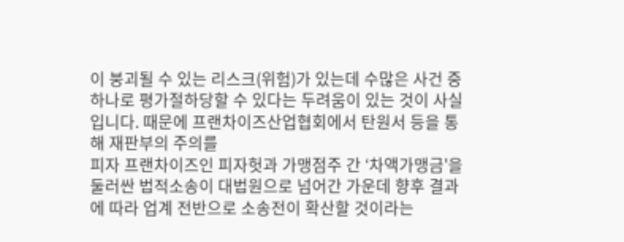이 붕괴될 수 있는 리스크(위험)가 있는데 수많은 사건 중 하나로 평가절하당할 수 있다는 두려움이 있는 것이 사실입니다. 때문에 프랜차이즈산업협회에서 탄원서 등을 통해 재판부의 주의를
피자 프랜차이즈인 피자헛과 가맹점주 간 ‘차액가맹금'을 둘러싼 법적소송이 대법원으로 넘어간 가운데 향후 결과에 따라 업계 전반으로 소송전이 확산할 것이라는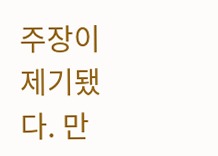주장이 제기됐다. 만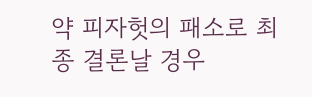약 피자헛의 패소로 최종 결론날 경우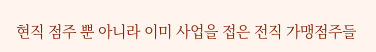현직 점주 뿐 아니라 이미 사업을 접은 전직 가맹점주들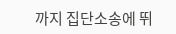까지 집단소송에 뛰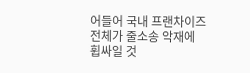어들어 국내 프랜차이즈 전체가 줄소송 악재에 휩싸일 것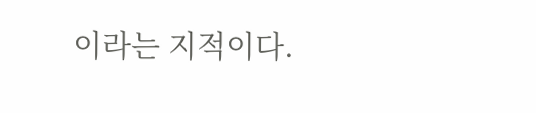이라는 지적이다.